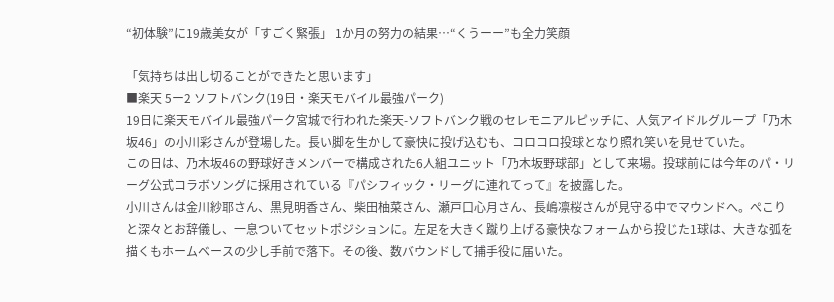“初体験”に19歳美女が「すごく緊張」 1か月の努力の結果…“くうーー”も全力笑顔

「気持ちは出し切ることができたと思います」
■楽天 5ー2 ソフトバンク(19日・楽天モバイル最強パーク)
19日に楽天モバイル最強パーク宮城で行われた楽天-ソフトバンク戦のセレモニアルピッチに、人気アイドルグループ「乃木坂46」の小川彩さんが登場した。長い脚を生かして豪快に投げ込むも、コロコロ投球となり照れ笑いを見せていた。
この日は、乃木坂46の野球好きメンバーで構成された6人組ユニット「乃木坂野球部」として来場。投球前には今年のパ・リーグ公式コラボソングに採用されている『パシフィック・リーグに連れてって』を披露した。
小川さんは金川紗耶さん、黒見明香さん、柴田柚菜さん、瀬戸口心月さん、長嶋凛桜さんが見守る中でマウンドへ。ぺこりと深々とお辞儀し、一息ついてセットポジションに。左足を大きく蹴り上げる豪快なフォームから投じた1球は、大きな弧を描くもホームベースの少し手前で落下。その後、数バウンドして捕手役に届いた。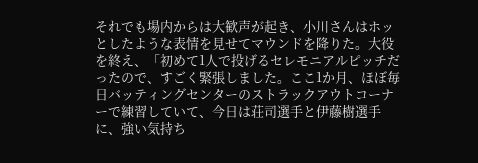それでも場内からは大歓声が起き、小川さんはホッとしたような表情を見せてマウンドを降りた。大役を終え、「初めて1人で投げるセレモニアルピッチだったので、すごく緊張しました。ここ1か月、ほぼ毎日バッティングセンターのストラックアウトコーナーで練習していて、今日は荘司選手と伊藤樹選手に、強い気持ち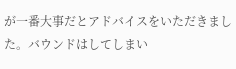が一番大事だとアドバイスをいただきました。バウンドはしてしまい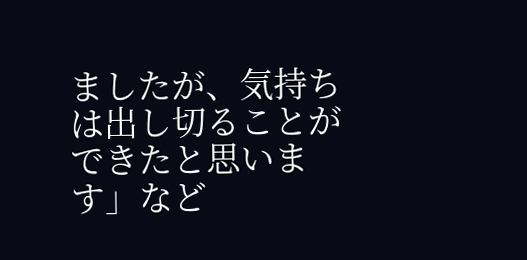ましたが、気持ちは出し切ることができたと思います」など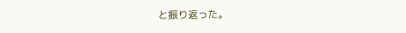と振り返った。